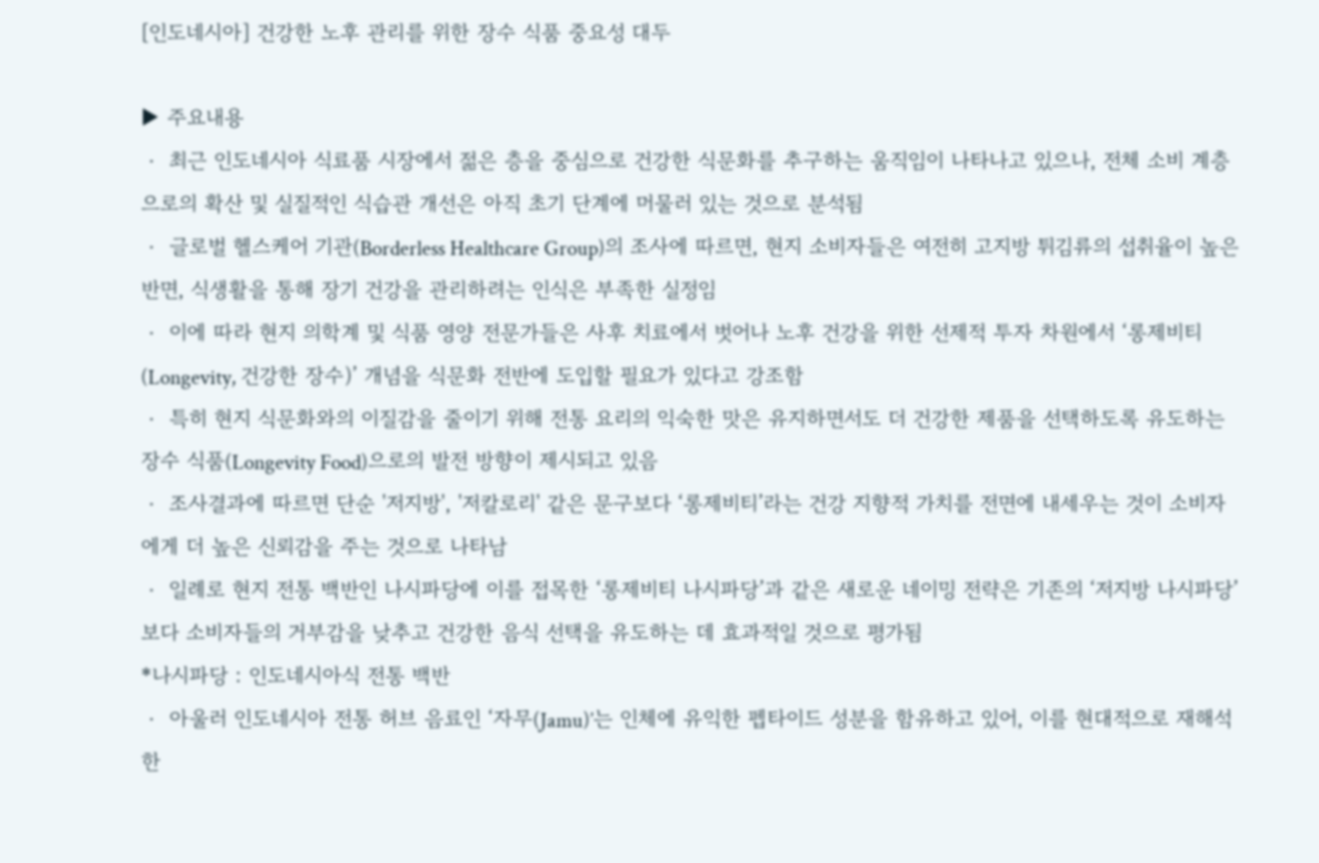[인도네시아] 건강한 노후 관리를 위한 장수 식품 중요성 대두

▶ 주요내용
‧ 최근 인도네시아 식료품 시장에서 젊은 층을 중심으로 건강한 식문화를 추구하는 움직임이 나타나고 있으나, 전체 소비 계층으로의 확산 및 실질적인 식습관 개선은 아직 초기 단계에 머물러 있는 것으로 분석됨
‧ 글로벌 헬스케어 기관(Borderless Healthcare Group)의 조사에 따르면, 현지 소비자들은 여전히 고지방 튀김류의 섭취율이 높은 반면, 식생활을 통해 장기 건강을 관리하려는 인식은 부족한 실정임
‧ 이에 따라 현지 의학계 및 식품 영양 전문가들은 사후 치료에서 벗어나 노후 건강을 위한 선제적 투자 차원에서 ‘롱제비티(Longevity, 건강한 장수)’ 개념을 식문화 전반에 도입할 필요가 있다고 강조함
‧ 특히 현지 식문화와의 이질감을 줄이기 위해 전통 요리의 익숙한 맛은 유지하면서도 더 건강한 제품을 선택하도록 유도하는 장수 식품(Longevity Food)으로의 발전 방향이 제시되고 있음
‧ 조사결과에 따르면 단순 '저지방', '저칼로리' 같은 문구보다 ‘롱제비티’라는 건강 지향적 가치를 전면에 내세우는 것이 소비자에게 더 높은 신뢰감을 주는 것으로 나타남
‧ 일례로 현지 전통 백반인 나시파당에 이를 접목한 ‘롱제비티 나시파당’과 같은 새로운 네이밍 전략은 기존의 ‘저지방 나시파당’보다 소비자들의 거부감을 낮추고 건강한 음식 선택을 유도하는 데 효과적일 것으로 평가됨
*나시파당 : 인도네시아식 전통 백반
‧ 아울러 인도네시아 전통 허브 음료인 ‘자무(Jamu)’는 인체에 유익한 펩타이드 성분을 함유하고 있어, 이를 현대적으로 재해석한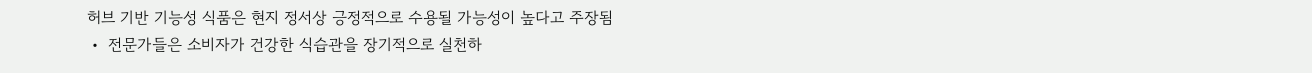허브 기반 기능성 식품은 현지 정서상 긍정적으로 수용될 가능성이 높다고 주장됨
‧ 전문가들은 소비자가 건강한 식습관을 장기적으로 실천하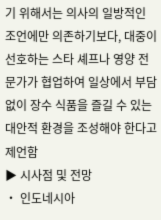기 위해서는 의사의 일방적인 조언에만 의존하기보다, 대중이 선호하는 스타 셰프나 영양 전문가가 협업하여 일상에서 부담 없이 장수 식품을 즐길 수 있는 대안적 환경을 조성해야 한다고 제언함
▶ 시사점 및 전망
‧ 인도네시아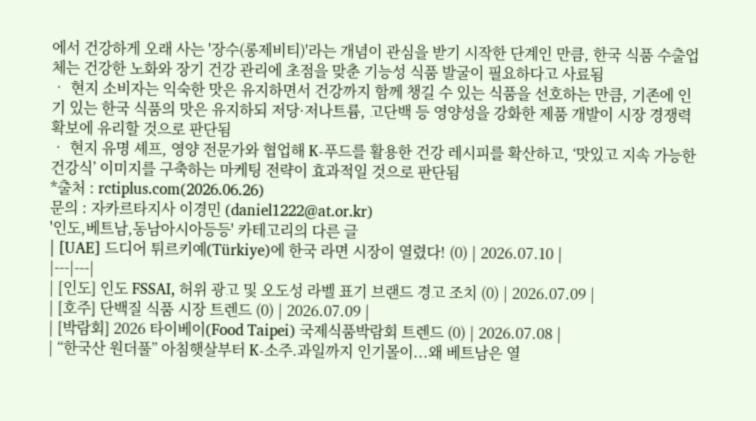에서 건강하게 오래 사는 '장수(롱제비티)'라는 개념이 관심을 받기 시작한 단계인 만큼, 한국 식품 수출업체는 건강한 노화와 장기 건강 관리에 초점을 맞춘 기능성 식품 발굴이 필요하다고 사료됨
‧ 현지 소비자는 익숙한 맛은 유지하면서 건강까지 함께 챙길 수 있는 식품을 선호하는 만큼, 기존에 인기 있는 한국 식품의 맛은 유지하되 저당·저나트륨, 고단백 등 영양성을 강화한 제품 개발이 시장 경쟁력 확보에 유리할 것으로 판단됨
‧ 현지 유명 셰프, 영양 전문가와 협업해 K-푸드를 활용한 건강 레시피를 확산하고, ‘맛있고 지속 가능한 건강식’ 이미지를 구축하는 마케팅 전략이 효과적일 것으로 판단됨
*출처 : rctiplus.com(2026.06.26)
문의 : 자카르타지사 이경민 (daniel1222@at.or.kr)
'인도,베트남,동남아시아등등' 카테고리의 다른 글
| [UAE] 드디어 튀르키예(Türkiye)에 한국 라면 시장이 열렸다! (0) | 2026.07.10 |
|---|---|
| [인도] 인도 FSSAI, 허위 광고 및 오도성 라벨 표기 브랜드 경고 조치 (0) | 2026.07.09 |
| [호주] 단백질 식품 시장 트렌드 (0) | 2026.07.09 |
| [박람회] 2026 타이베이(Food Taipei) 국제식품박람회 트렌드 (0) | 2026.07.08 |
| “한국산 원더풀” 아침햇살부터 K-소주.과일까지 인기몰이...왜 베트남은 열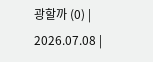광할까 (0) | 2026.07.08 |